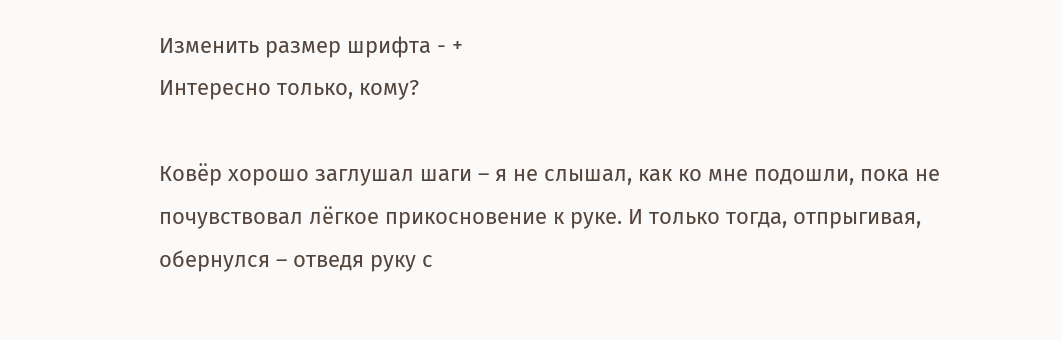Изменить размер шрифта - +
Интересно только, кому?

Ковёр хорошо заглушал шаги – я не слышал, как ко мне подошли, пока не почувствовал лёгкое прикосновение к руке. И только тогда, отпрыгивая, обернулся – отведя руку с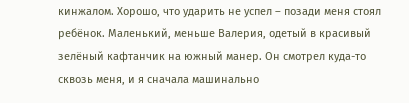кинжалом. Хорошо, что ударить не успел – позади меня стоял ребёнок. Маленький, меньше Валерия, одетый в красивый зелёный кафтанчик на южный манер. Он смотрел куда-то сквозь меня, и я сначала машинально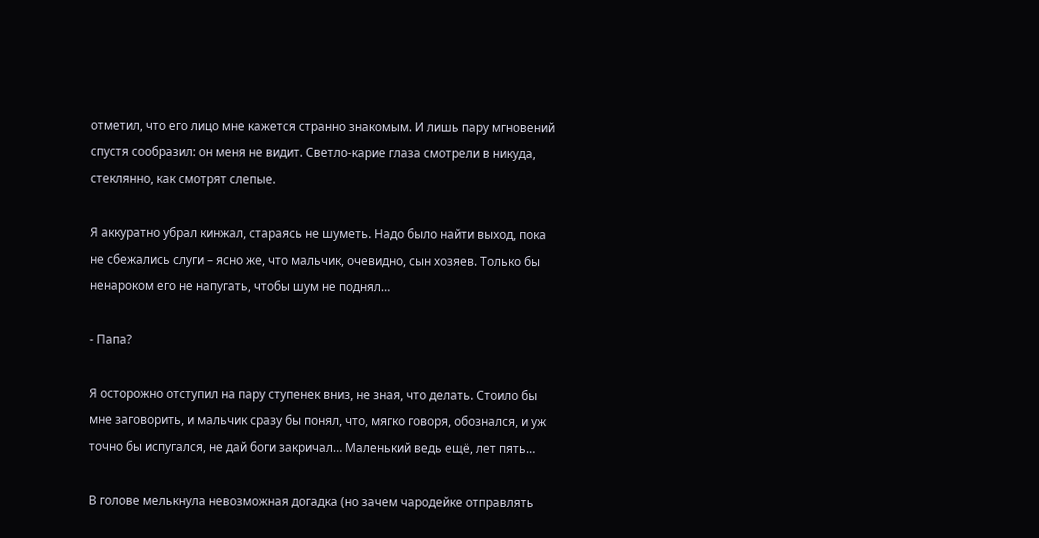отметил, что его лицо мне кажется странно знакомым. И лишь пару мгновений спустя сообразил: он меня не видит. Светло-карие глаза смотрели в никуда, стеклянно, как смотрят слепые.

Я аккуратно убрал кинжал, стараясь не шуметь. Надо было найти выход, пока не сбежались слуги – ясно же, что мальчик, очевидно, сын хозяев. Только бы ненароком его не напугать, чтобы шум не поднял…

- Папа?

Я осторожно отступил на пару ступенек вниз, не зная, что делать. Стоило бы мне заговорить, и мальчик сразу бы понял, что, мягко говоря, обознался, и уж точно бы испугался, не дай боги закричал… Маленький ведь ещё, лет пять…

В голове мелькнула невозможная догадка (но зачем чародейке отправлять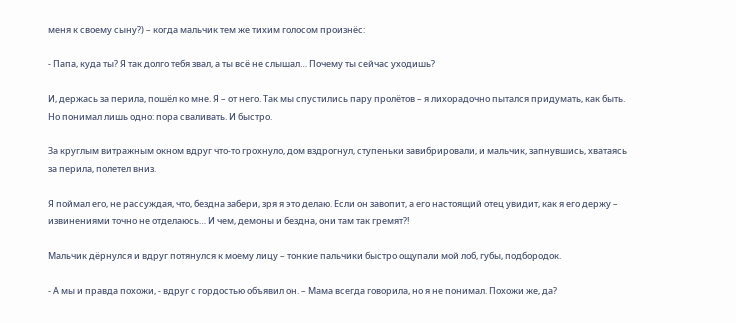меня к своему сыну?) – когда мальчик тем же тихим голосом произнёс:

- Папа, куда ты? Я так долго тебя звал, а ты всё не слышал… Почему ты сейчас уходишь?

И, держась за перила, пошёл ко мне. Я – от него. Так мы спустились пару пролётов – я лихорадочно пытался придумать, как быть. Но понимал лишь одно: пора сваливать. И быстро.

За круглым витражным окном вдруг что-то грохнуло, дом вздрогнул, ступеньки завибрировали, и мальчик, запнувшись, хватаясь за перила, полетел вниз.

Я поймал его, не рассуждая, что, бездна забери, зря я это делаю. Если он завопит, а его настоящий отец увидит, как я его держу – извинениями точно не отделаюсь… И чем, демоны и бездна, они там так гремят?!

Мальчик дёрнулся и вдруг потянулся к моему лицу – тонкие пальчики быстро ощупали мой лоб, губы, подбородок.

- А мы и правда похожи, - вдруг с гордостью объявил он. – Мама всегда говорила, но я не понимал. Похожи же, да?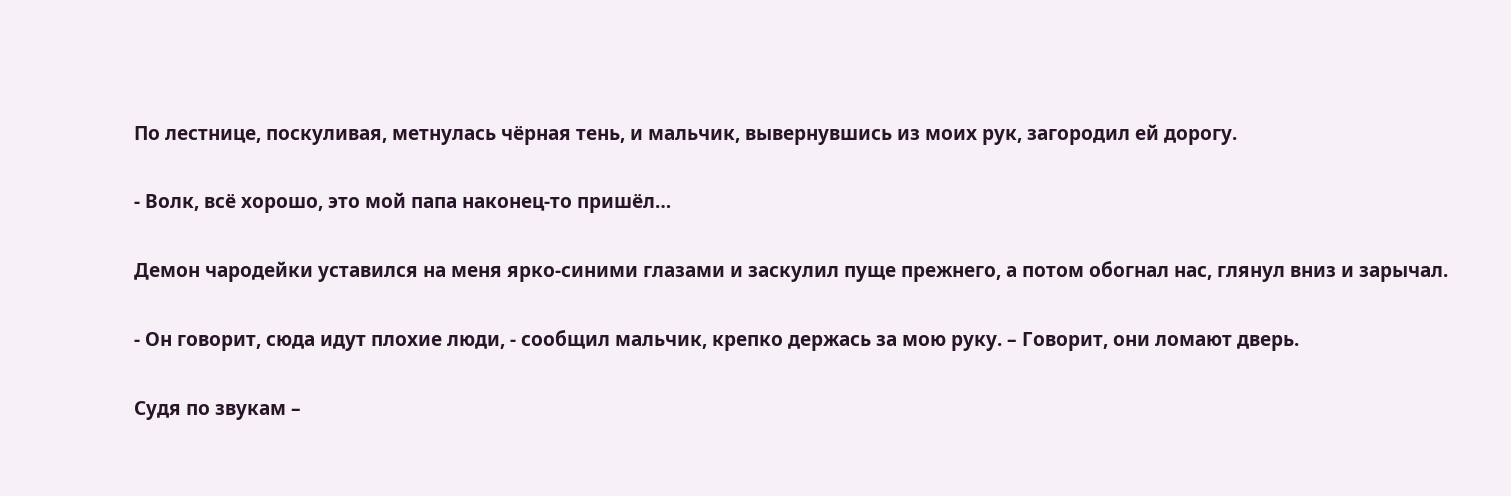По лестнице, поскуливая, метнулась чёрная тень, и мальчик, вывернувшись из моих рук, загородил ей дорогу.

- Волк, всё хорошо, это мой папа наконец-то пришёл…

Демон чародейки уставился на меня ярко-синими глазами и заскулил пуще прежнего, а потом обогнал нас, глянул вниз и зарычал.

- Он говорит, сюда идут плохие люди, - сообщил мальчик, крепко держась за мою руку. – Говорит, они ломают дверь.

Судя по звукам –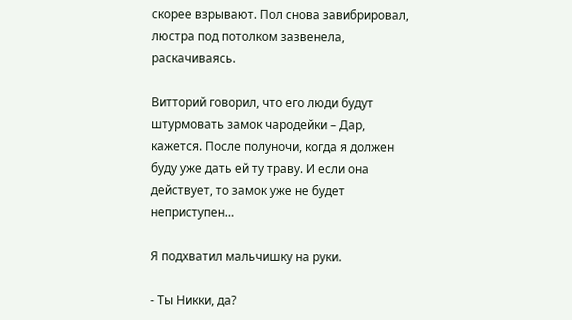скорее взрывают. Пол снова завибрировал, люстра под потолком зазвенела, раскачиваясь.

Витторий говорил, что его люди будут штурмовать замок чародейки – Дар, кажется. После полуночи, когда я должен буду уже дать ей ту траву. И если она действует, то замок уже не будет неприступен…

Я подхватил мальчишку на руки.

- Ты Никки, да?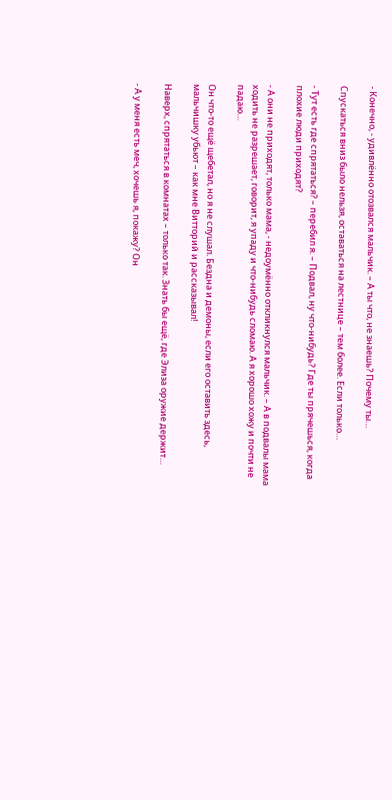- Конечно, - удивлённо отозвался мальчик. – А ты что, не знаешь? Почему ты…

Спускаться вниз было нельзя, оставаться на лестнице – тем более. Если только…

- Тут есть где спрятаться? – перебил я. – Подвал, ну что-нибудь? Где ты прячешься, когда плохие люди приходят?

- А они не приходят, только мама, - недоумённо откликнулся мальчик. – А в подвалы мама ходить не разрешает, говорит, я упаду и что-нибудь сломаю. А я хорошо хожу и почти не падаю…

Он что-то ещё щебетал, но я не слушал. Бездна и демоны, если его оставить здесь, мальчишку убьют – как мне Витторий и рассказывал!

Наверх, спрятаться в комнатах – только так. Знать бы ещё, где Элиза оружие держит…

- А у меня есть меч, хочешь я, покажу? Он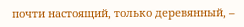почти настоящий, только деревянный, –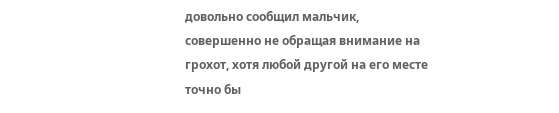довольно сообщил мальчик, совершенно не обращая внимание на грохот, хотя любой другой на его месте точно бы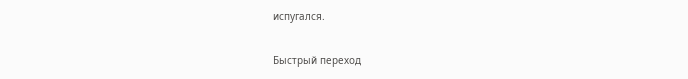испугался.

Быстрый переход